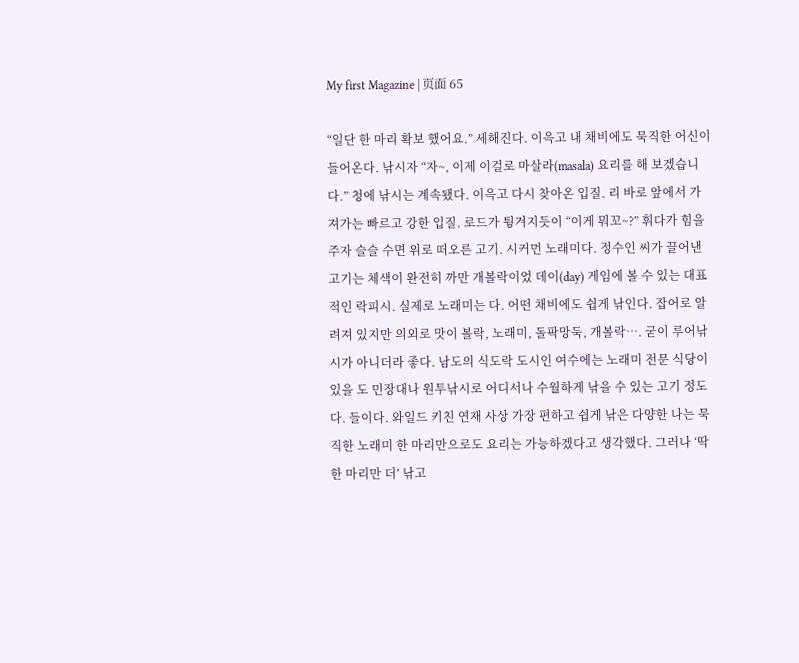My first Magazine | 页面 65

“일단 한 마리 확보 했어요.” 세해진다. 이윽고 내 채비에도 묵직한 어신이 들어온다. 낚시자 “자~, 이제 이걸로 마살라(masala) 요리를 해 보겠습니다.” 청에 낚시는 계속됐다. 이윽고 다시 찾아온 입질. 리 바로 앞에서 가져가는 빠르고 강한 입질. 로드가 튕겨지듯이 “이게 뭐꼬~?” 휘다가 힘을 주자 슬슬 수면 위로 떠오른 고기. 시커먼 노래미다. 정수인 씨가 끌어낸 고기는 체색이 완전히 까만 개볼락이었 데이(day) 게임에 볼 수 있는 대표적인 락피시. 실제로 노래미는 다. 어떤 채비에도 쉽게 낚인다. 잡어로 알려져 있지만 의외로 맛이 볼락, 노래미, 돌팍망둑, 개볼락…. 굳이 루어낚시가 아니더라 좋다. 남도의 식도락 도시인 여수에는 노래미 전문 식당이 있을 도 민장대나 원투낚시로 어디서나 수월하게 낚을 수 있는 고기 정도다. 들이다. 와일드 키친 연재 사상 가장 편하고 쉽게 낚은 다양한 나는 묵직한 노래미 한 마리만으로도 요리는 가능하겠다고 생각했다. 그러나 ‘딱 한 마리만 더’ 낚고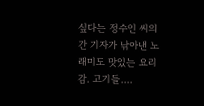싶다는 정수인 씨의 간 기자가 낚아낸 노래미도 맛있는 요리감. 고기들….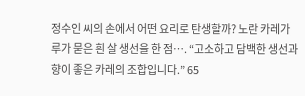정수인 씨의 손에서 어떤 요리로 탄생할까? 노란 카레가루가 묻은 흰 살 생선을 한 점…. “고소하고 담백한 생선과 향이 좋은 카레의 조합입니다.” 65